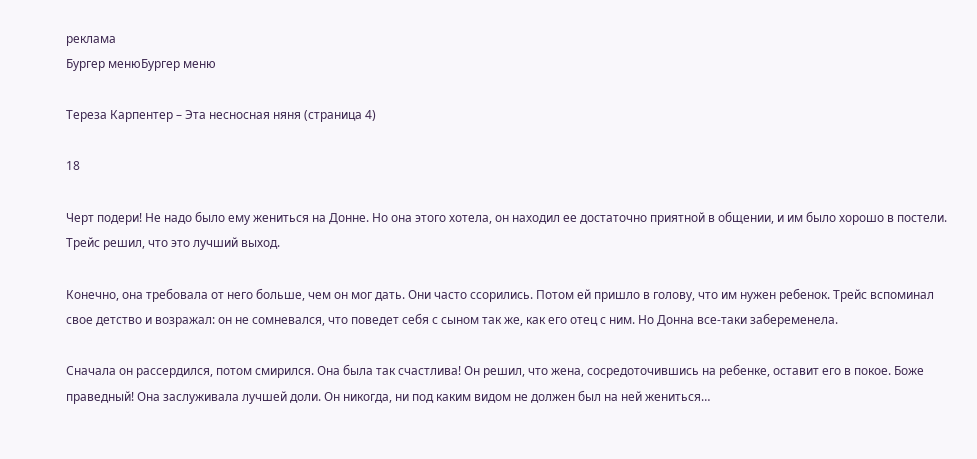реклама
Бургер менюБургер меню

Тереза Карпентер – Эта несносная няня (страница 4)

18

Черт подери! Не надо было ему жениться на Донне. Но она этого хотела, он находил ее достаточно приятной в общении, и им было хорошо в постели. Трейс решил, что это лучший выход.

Конечно, она требовала от него больше, чем он мог дать. Они часто ссорились. Потом ей пришло в голову, что им нужен ребенок. Трейс вспоминал свое детство и возражал: он не сомневался, что поведет себя с сыном так же, как его отец с ним. Но Донна все-таки забеременела.

Сначала он рассердился, потом смирился. Она была так счастлива! Он решил, что жена, сосредоточившись на ребенке, оставит его в покое. Боже праведный! Она заслуживала лучшей доли. Он никогда, ни под каким видом не должен был на ней жениться…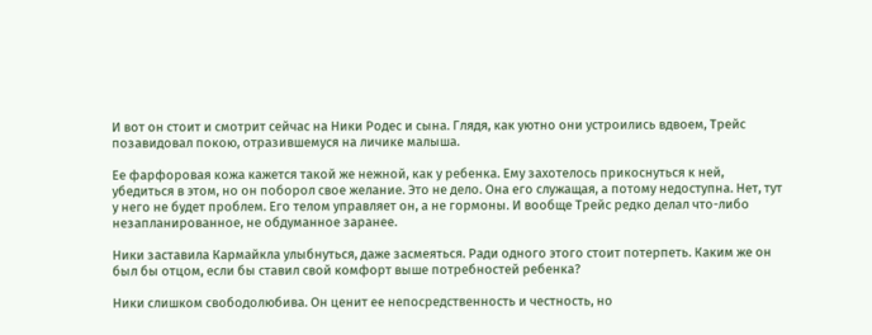И вот он стоит и смотрит сейчас на Ники Родес и сына. Глядя, как уютно они устроились вдвоем, Трейс позавидовал покою, отразившемуся на личике малыша.

Ее фарфоровая кожа кажется такой же нежной, как у ребенка. Ему захотелось прикоснуться к ней, убедиться в этом, но он поборол свое желание. Это не дело. Она его служащая, а потому недоступна. Нет, тут у него не будет проблем. Его телом управляет он, а не гормоны. И вообще Трейс редко делал что-либо незапланированное, не обдуманное заранее.

Ники заставила Кармайкла улыбнуться, даже засмеяться. Ради одного этого стоит потерпеть. Каким же он был бы отцом, если бы ставил свой комфорт выше потребностей ребенка?

Ники слишком свободолюбива. Он ценит ее непосредственность и честность, но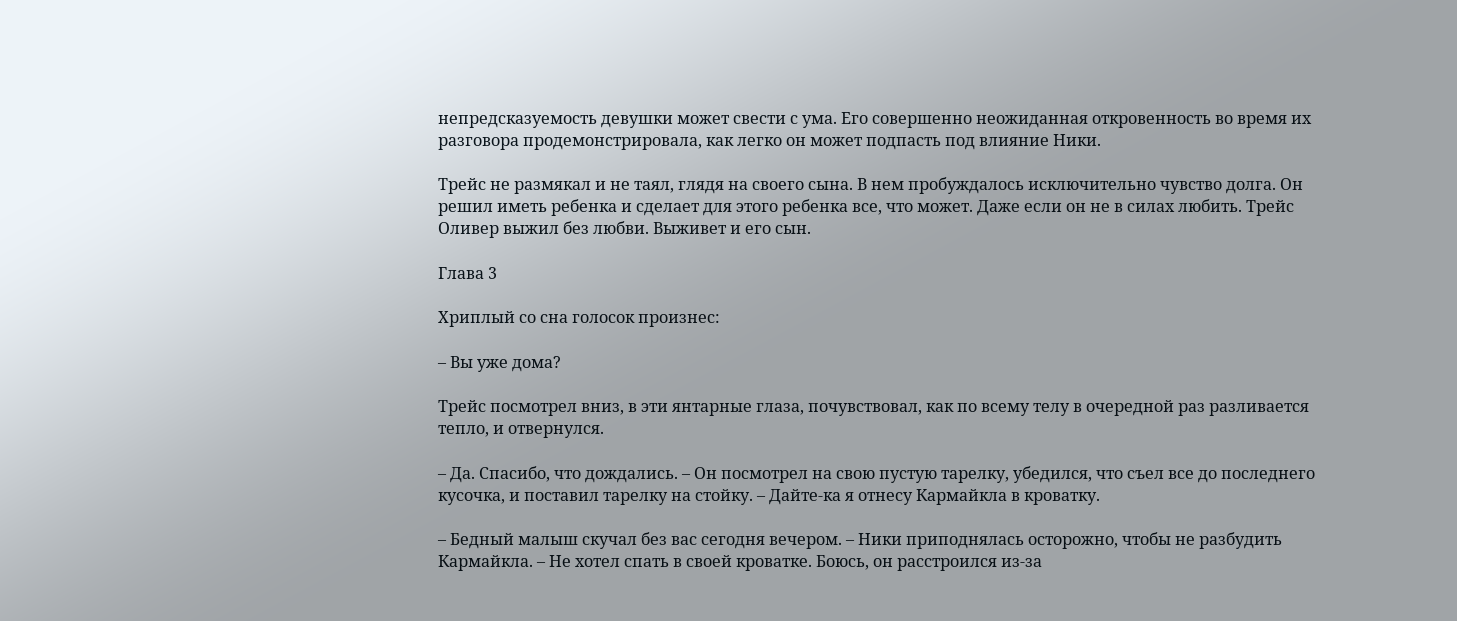непредсказуемость девушки может свести с ума. Его совершенно неожиданная откровенность во время их разговора продемонстрировала, как легко он может подпасть под влияние Ники.

Трейс не размякал и не таял, глядя на своего сына. В нем пробуждалось исключительно чувство долга. Он решил иметь ребенка и сделает для этого ребенка все, что может. Даже если он не в силах любить. Трейс Оливер выжил без любви. Выживет и его сын.

Глава 3

Хриплый со сна голосок произнес:

– Вы уже дома?

Трейс посмотрел вниз, в эти янтарные глаза, почувствовал, как по всему телу в очередной раз разливается тепло, и отвернулся.

– Да. Спасибо, что дождались. – Он посмотрел на свою пустую тарелку, убедился, что съел все до последнего кусочка, и поставил тарелку на стойку. – Дайте-ка я отнесу Кармайкла в кроватку.

– Бедный малыш скучал без вас сегодня вечером. – Ники приподнялась осторожно, чтобы не разбудить Кармайкла. – Не хотел спать в своей кроватке. Боюсь, он расстроился из-за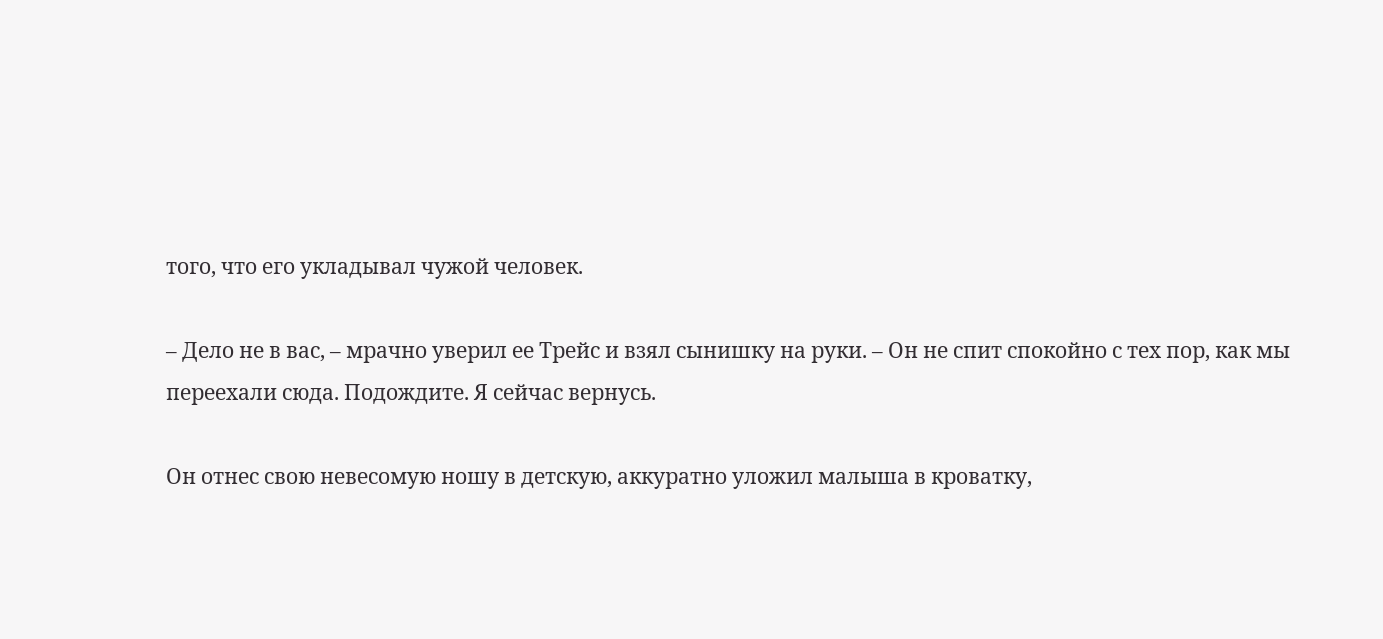того, что его укладывал чужой человек.

– Дело не в вас, – мрачно уверил ее Трейс и взял сынишку на руки. – Он не спит спокойно с тех пор, как мы переехали сюда. Подождите. Я сейчас вернусь.

Он отнес свою невесомую ношу в детскую, аккуратно уложил малыша в кроватку,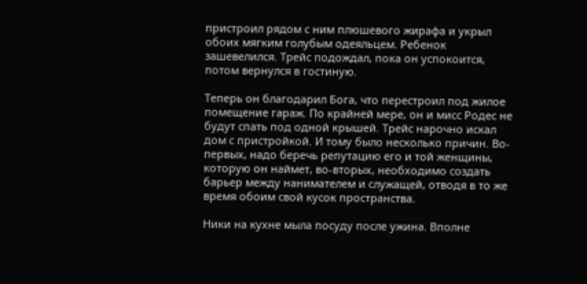пристроил рядом с ним плюшевого жирафа и укрыл обоих мягким голубым одеяльцем. Ребенок зашевелился. Трейс подождал, пока он успокоится, потом вернулся в гостиную.

Теперь он благодарил Бога, что перестроил под жилое помещение гараж. По крайней мере, он и мисс Родес не будут спать под одной крышей. Трейс нарочно искал дом с пристройкой. И тому было несколько причин. Во-первых, надо беречь репутацию его и той женщины, которую он наймет, во-вторых, необходимо создать барьер между нанимателем и служащей, отводя в то же время обоим свой кусок пространства.

Ники на кухне мыла посуду после ужина. Вполне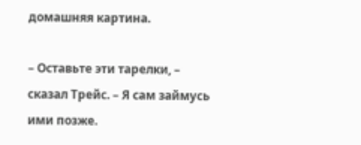домашняя картина.

– Оставьте эти тарелки, – сказал Трейс. – Я сам займусь ими позже.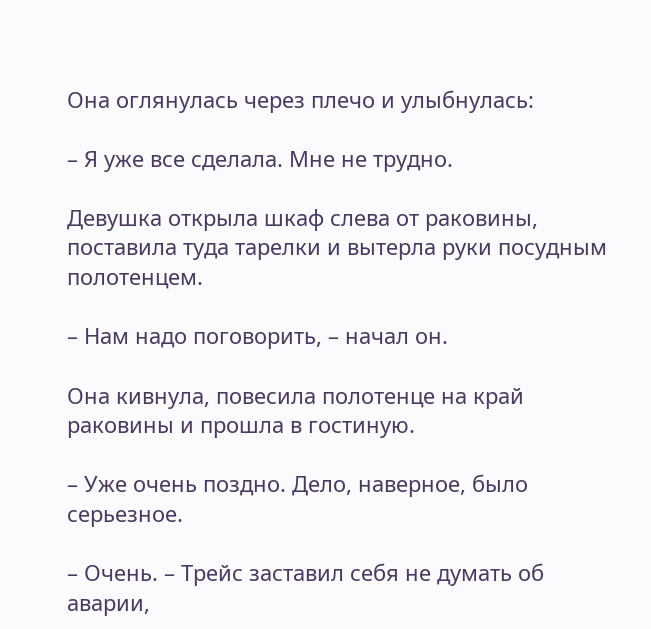Она оглянулась через плечо и улыбнулась:

– Я уже все сделала. Мне не трудно.

Девушка открыла шкаф слева от раковины, поставила туда тарелки и вытерла руки посудным полотенцем.

– Нам надо поговорить, – начал он.

Она кивнула, повесила полотенце на край раковины и прошла в гостиную.

– Уже очень поздно. Дело, наверное, было серьезное.

– Очень. – Трейс заставил себя не думать об аварии,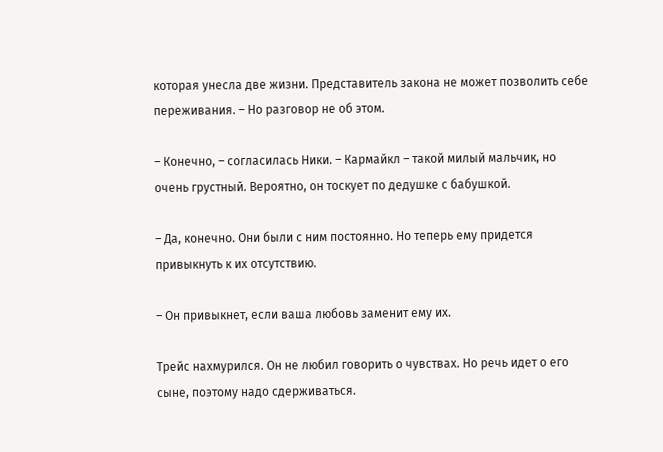которая унесла две жизни. Представитель закона не может позволить себе переживания. – Но разговор не об этом.

– Конечно, – согласилась Ники. – Кармайкл – такой милый мальчик, но очень грустный. Вероятно, он тоскует по дедушке с бабушкой.

– Да, конечно. Они были с ним постоянно. Но теперь ему придется привыкнуть к их отсутствию.

– Он привыкнет, если ваша любовь заменит ему их.

Трейс нахмурился. Он не любил говорить о чувствах. Но речь идет о его сыне, поэтому надо сдерживаться.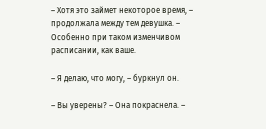– Хотя это займет некоторое время, – продолжала между тем девушка. – Особенно при таком изменчивом расписании, как ваше.

– Я делаю, что могу, – буркнул он.

– Вы уверены? – Она покраснела. –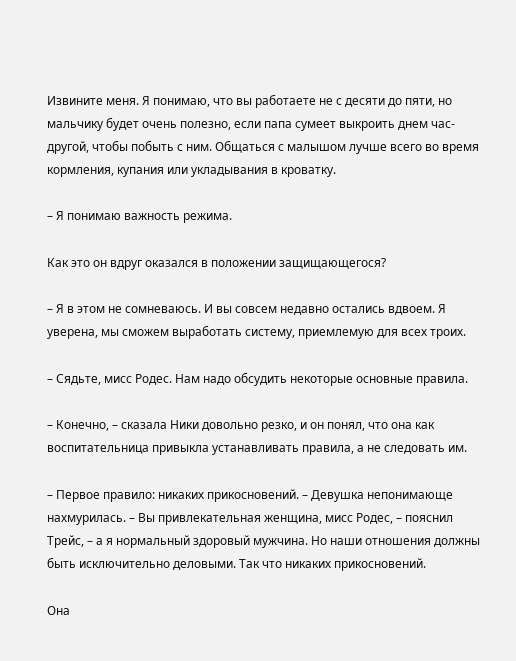Извините меня. Я понимаю, что вы работаете не с десяти до пяти, но мальчику будет очень полезно, если папа сумеет выкроить днем час-другой, чтобы побыть с ним. Общаться с малышом лучше всего во время кормления, купания или укладывания в кроватку.

– Я понимаю важность режима.

Как это он вдруг оказался в положении защищающегося?

– Я в этом не сомневаюсь. И вы совсем недавно остались вдвоем. Я уверена, мы сможем выработать систему, приемлемую для всех троих.

– Сядьте, мисс Родес. Нам надо обсудить некоторые основные правила.

– Конечно, – сказала Ники довольно резко, и он понял, что она как воспитательница привыкла устанавливать правила, а не следовать им.

– Первое правило: никаких прикосновений. – Девушка непонимающе нахмурилась. – Вы привлекательная женщина, мисс Родес, – пояснил Трейс, – а я нормальный здоровый мужчина. Но наши отношения должны быть исключительно деловыми. Так что никаких прикосновений.

Она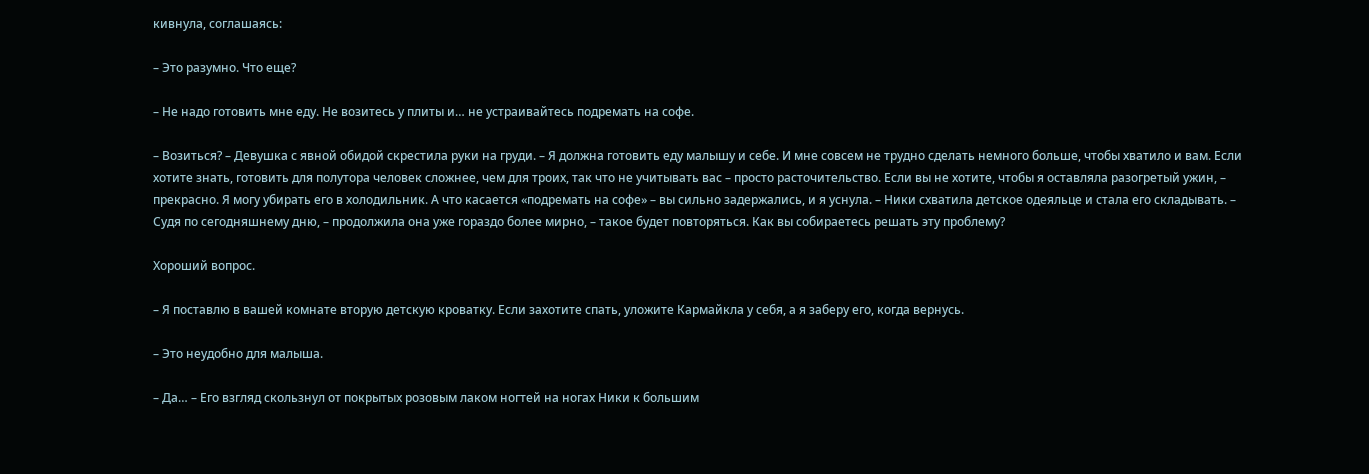кивнула, соглашаясь:

– Это разумно. Что еще?

– Не надо готовить мне еду. Не возитесь у плиты и… не устраивайтесь подремать на софе.

– Возиться? – Девушка с явной обидой скрестила руки на груди. – Я должна готовить еду малышу и себе. И мне совсем не трудно сделать немного больше, чтобы хватило и вам. Если хотите знать, готовить для полутора человек сложнее, чем для троих, так что не учитывать вас – просто расточительство. Если вы не хотите, чтобы я оставляла разогретый ужин, – прекрасно. Я могу убирать его в холодильник. А что касается «подремать на софе» – вы сильно задержались, и я уснула. – Ники схватила детское одеяльце и стала его складывать. – Судя по сегодняшнему дню, – продолжила она уже гораздо более мирно, – такое будет повторяться. Как вы собираетесь решать эту проблему?

Хороший вопрос.

– Я поставлю в вашей комнате вторую детскую кроватку. Если захотите спать, уложите Кармайкла у себя, а я заберу его, когда вернусь.

– Это неудобно для малыша.

– Да… – Его взгляд скользнул от покрытых розовым лаком ногтей на ногах Ники к большим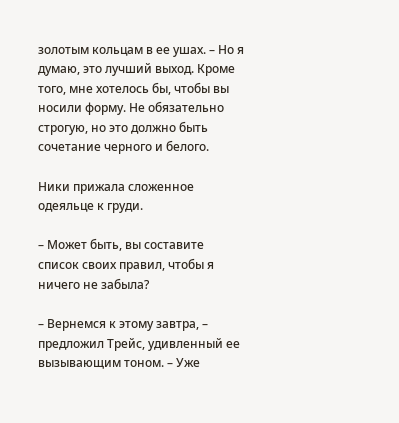золотым кольцам в ее ушах. – Но я думаю, это лучший выход. Кроме того, мне хотелось бы, чтобы вы носили форму. Не обязательно строгую, но это должно быть сочетание черного и белого.

Ники прижала сложенное одеяльце к груди.

– Может быть, вы составите список своих правил, чтобы я ничего не забыла?

– Вернемся к этому завтра, – предложил Трейс, удивленный ее вызывающим тоном. – Уже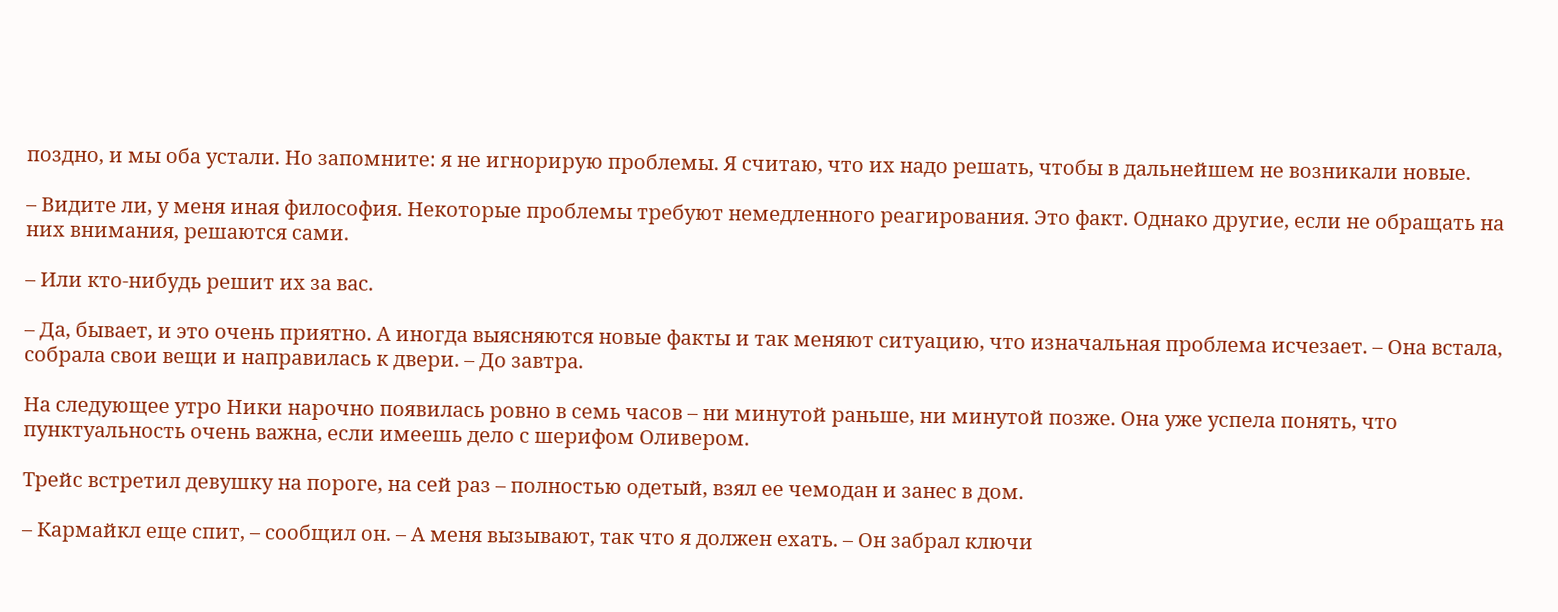поздно, и мы оба устали. Но запомните: я не игнорирую проблемы. Я считаю, что их надо решать, чтобы в дальнейшем не возникали новые.

– Видите ли, у меня иная философия. Некоторые проблемы требуют немедленного реагирования. Это факт. Однако другие, если не обращать на них внимания, решаются сами.

– Или кто-нибудь решит их за вас.

– Да, бывает, и это очень приятно. А иногда выясняются новые факты и так меняют ситуацию, что изначальная проблема исчезает. – Она встала, собрала свои вещи и направилась к двери. – До завтра.

На следующее утро Ники нарочно появилась ровно в семь часов – ни минутой раньше, ни минутой позже. Она уже успела понять, что пунктуальность очень важна, если имеешь дело с шерифом Оливером.

Трейс встретил девушку на пороге, на сей раз – полностью одетый, взял ее чемодан и занес в дом.

– Кармайкл еще спит, – сообщил он. – А меня вызывают, так что я должен ехать. – Он забрал ключи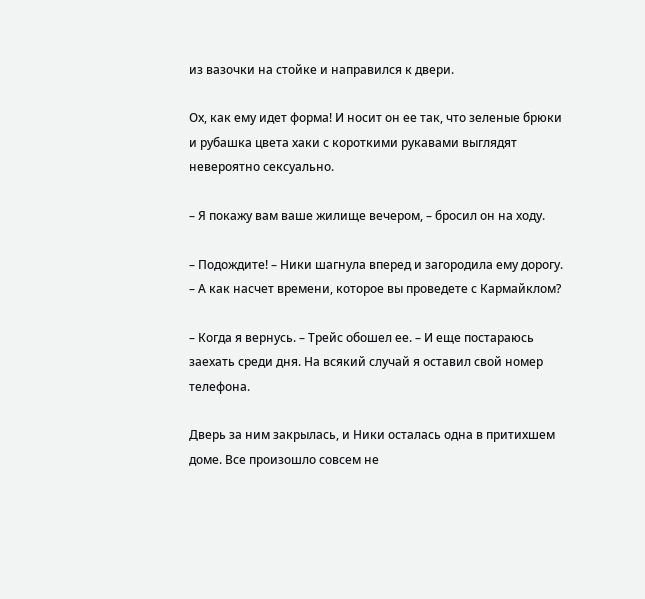из вазочки на стойке и направился к двери.

Ох, как ему идет форма! И носит он ее так, что зеленые брюки и рубашка цвета хаки с короткими рукавами выглядят невероятно сексуально.

– Я покажу вам ваше жилище вечером, – бросил он на ходу.

– Подождите! – Ники шагнула вперед и загородила ему дорогу. – А как насчет времени, которое вы проведете с Кармайклом?

– Когда я вернусь. – Трейс обошел ее. – И еще постараюсь заехать среди дня. На всякий случай я оставил свой номер телефона.

Дверь за ним закрылась, и Ники осталась одна в притихшем доме. Все произошло совсем не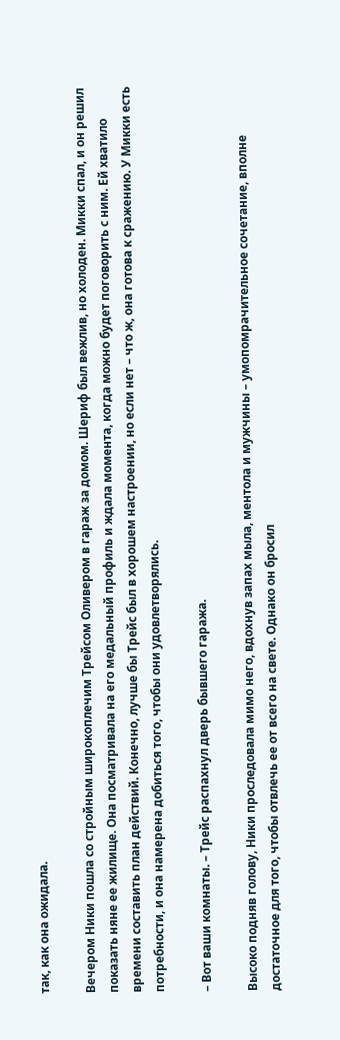так, как она ожидала.

Вечером Ники пошла со стройным широкоплечим Трейсом Оливером в гараж за домом. Шериф был вежлив, но холоден. Микки спал, и он решил показать няне ее жилище. Она посматривала на его медальный профиль и ждала момента, когда можно будет поговорить с ним. Ей хватило времени составить план действий. Конечно, лучше бы Трейс был в хорошем настроении, но если нет – что ж, она готова к сражению. У Микки есть потребности, и она намерена добиться того, чтобы они удовлетворялись.

– Вот ваши комнаты. – Трейс распахнул дверь бывшего гаража.

Высоко подняв голову, Ники проследовала мимо него, вдохнув запах мыла, ментола и мужчины – умопомрачительное сочетание, вполне достаточное для того, чтобы отвлечь ее от всего на свете. Однако он бросил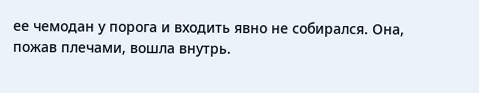ее чемодан у порога и входить явно не собирался. Она, пожав плечами, вошла внутрь.